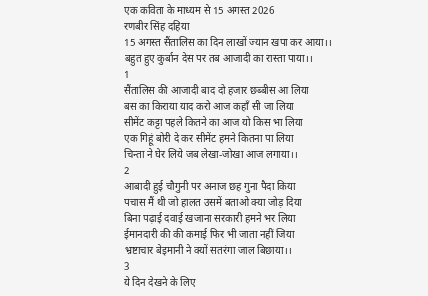एक कविता के माध्यम से 15 अगस्त 2026
रणबीर सिंह दहिया
15 अगस्त सैंतालिस का दिन लाखों ज्यान खपा कर आया।।
बहुत हुए कुर्बान देस पर तब आजादी का रास्ता पाया।।
1
सैंतालिस की आजादी बाद दो हजार छब्बीस आ लिया
बस का किराया याद करो आज कहाँ सी जा लिया
सीमेंट कट्टा पहले कितने का आज यो किस भा लिया
एक गिहूं बोरी दे कर सीमेंट हमने कितना पा लिया
चिन्ता ने घेर लिये जब लेखा-जोखा आज लगाया।।
2
आबादी हुई चौगुनी पर अनाज छह गुना पैदा किया
पचास मैं थी जो हालत उसमें बताओ क्या जोड़ दिया
बिना पढ़ाई दवाई खजाना सरकारी हमने भर लिया
ईमानदारी की की कमाई फिर भी जाता नहीं जिया
भ्रष्टाचार बेइमानी ने क्यों सतरंगा जाल बिछाया।।
3
ये दिन देखने के लिए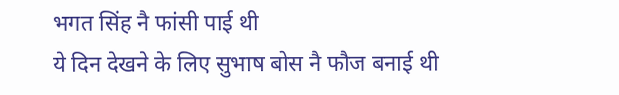भगत सिंह नै फांसी पाई थी
ये दिन देखने के लिए सुभाष बोस नै फौज बनाई थी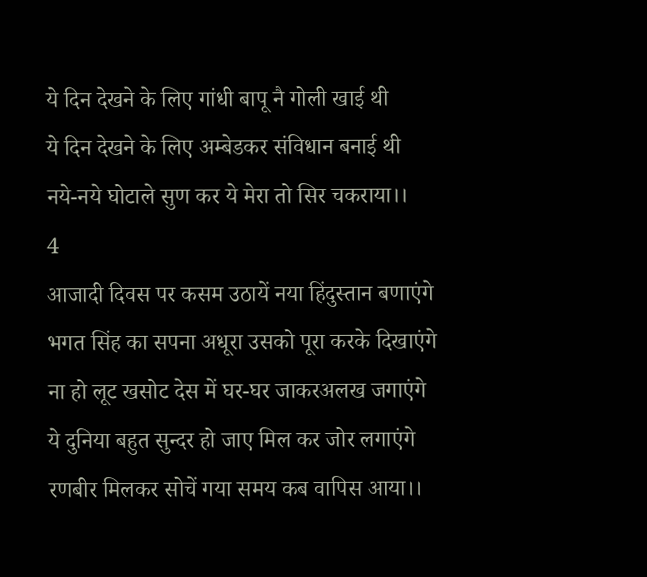ये दिन देखने के लिए गांधी बापू नै गोली खाई थी
ये दिन देखने के लिए अम्बेडकर संविधान बनाई थी
नये-नये घोटाले सुण कर ये मेरा तो सिर चकराया।।
4
आजादी दिवस पर कसम उठायें नया हिंदुस्तान बणाएंगे
भगत सिंह का सपना अधूरा उसको पूरा करके दिखाएंगे
ना हो लूट खसोट देस में घर-घर जाकरअलख जगाएंगे
ये दुनिया बहुत सुन्दर हो जाए मिल कर जोर लगाएंगे
रणबीर मिलकर सोचें गया समय कब वापिस आया।।